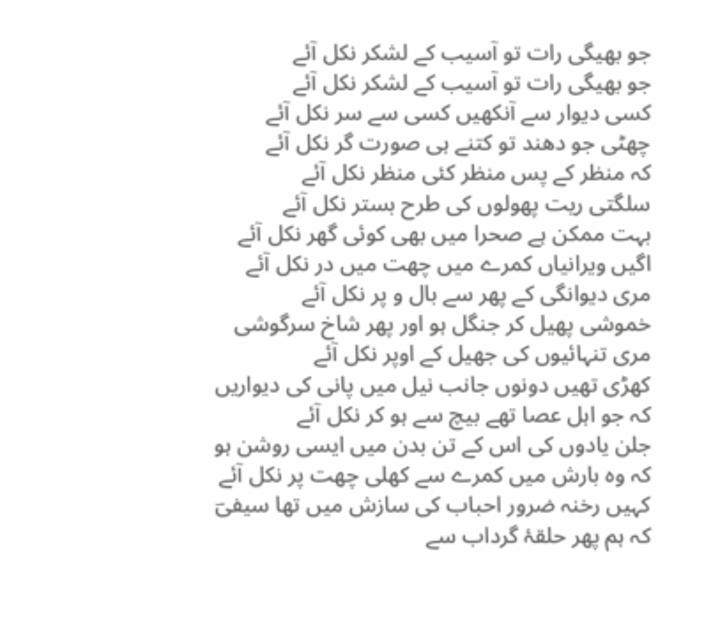جو بھیگی رات تو آسیب کے لشکر نکل آئے
جو بھیگی رات تو آسیب کے لشکر نکل آئے
کسی دیوار سے آنکھیں کسی سے سر نکل آئے
چھٹی جو دھند تو کتنے ہی صورت گر نکل آئے
کہ منظر کے پس منظر کئی منظر نکل آئے
سلگتی ریت پھولوں کی طرح بستر نکل آئے
بہت ممکن ہے صحرا میں بھی کوئی گھر نکل آئے
اگیں ویرانیاں کمرے میں چھت میں در نکل آئے
مری دیوانگی کے پھر سے بال و پر نکل آئے
خموشی پھیل کر جنگل ہو اور پھر شاخ سرگوشی
مری تنہائیوں کی جھیل کے اوپر نکل آئے
کھڑی تھیں دونوں جانب نیل میں پانی کی دیواریں
کہ جو اہل عصا تھے بیچ سے ہو کر نکل آئے
جلن یادوں کی اس کے تن بدن میں ایسی روشن ہو
کہ وہ بارش میں کمرے سے کھلی چھت پر نکل آئے
کہیں رخنہ ضرور احباب کی سازش میں تھا سیفیؔ
کہ ہم پھر حلقۂ گرداب سے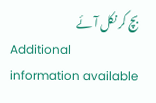بچ کر نکل آئے
Additional information available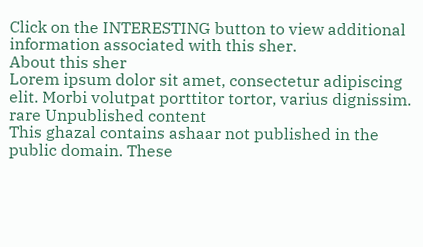Click on the INTERESTING button to view additional information associated with this sher.
About this sher
Lorem ipsum dolor sit amet, consectetur adipiscing elit. Morbi volutpat porttitor tortor, varius dignissim.
rare Unpublished content
This ghazal contains ashaar not published in the public domain. These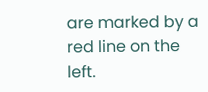are marked by a red line on the left.